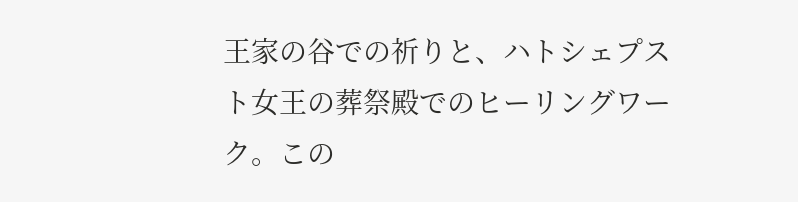王家の谷での祈りと、ハトシェプスト女王の葬祭殿でのヒーリングワーク。この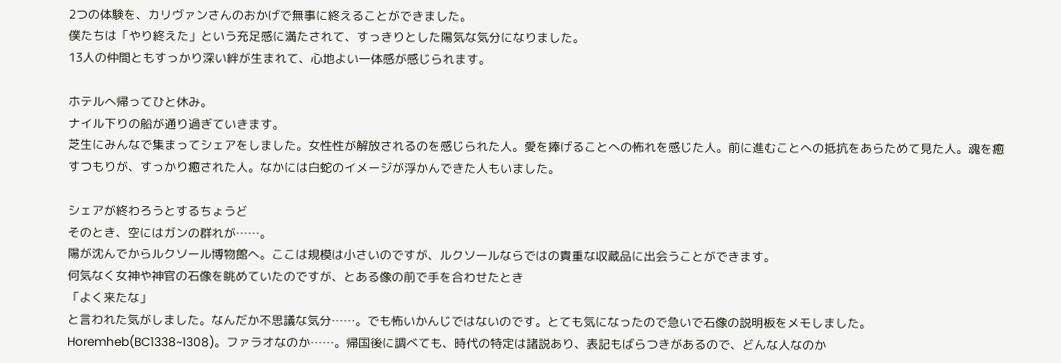2つの体験を、カリヴァンさんのおかげで無事に終えることができました。
僕たちは「やり終えた」という充足感に満たされて、すっきりとした陽気な気分になりました。
13人の仲間ともすっかり深い絆が生まれて、心地よい一体感が感じられます。

ホテルへ帰ってひと休み。
ナイル下りの船が通り過ぎていきます。
芝生にみんなで集まってシェアをしました。女性性が解放されるのを感じられた人。愛を捧げることへの怖れを感じた人。前に進むことへの抵抗をあらためて見た人。魂を癒すつもりが、すっかり癒された人。なかには白蛇のイメージが浮かんできた人もいました。

シェアが終わろうとするちょうど
そのとき、空にはガンの群れが……。
陽が沈んでからルクソール博物館へ。ここは規模は小さいのですが、ルクソールならではの貴重な収蔵品に出会うことができます。
何気なく女神や神官の石像を眺めていたのですが、とある像の前で手を合わせたとき
「よく来たな」
と言われた気がしました。なんだか不思議な気分……。でも怖いかんじではないのです。とても気になったので急いで石像の説明板をメモしました。Horemheb(BC1338~1308)。ファラオなのか……。帰国後に調べても、時代の特定は諸説あり、表記もばらつきがあるので、どんな人なのか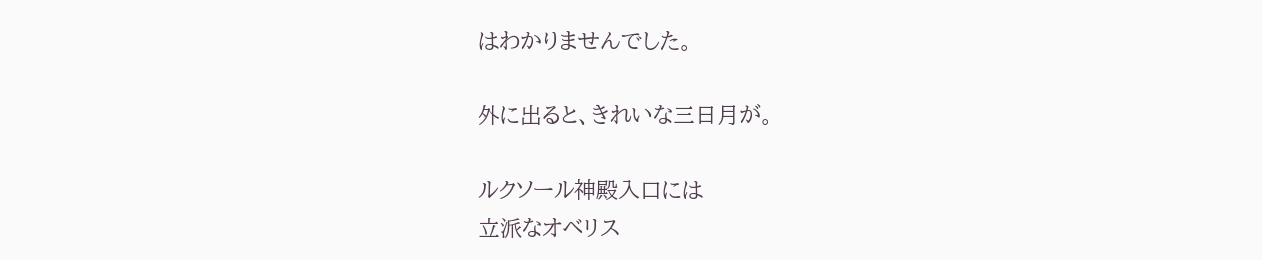はわかりませんでした。

外に出ると、きれいな三日月が。

ルクソール神殿入口には
立派なオベリス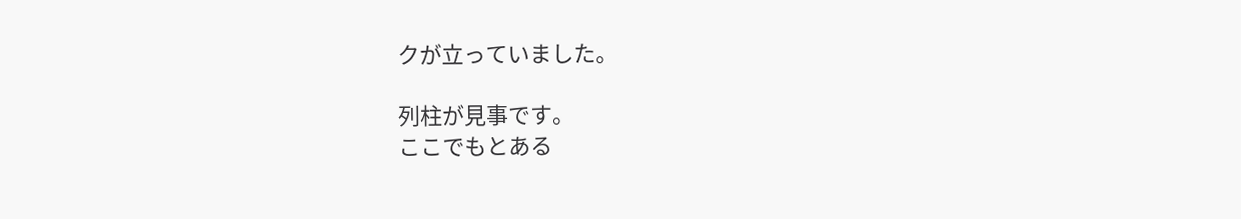クが立っていました。

列柱が見事です。
ここでもとある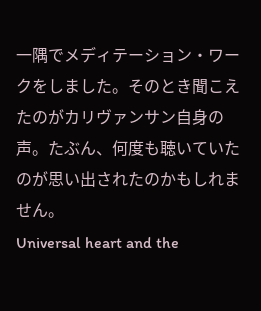一隅でメディテーション・ワークをしました。そのとき聞こえたのがカリヴァンサン自身の声。たぶん、何度も聴いていたのが思い出されたのかもしれません。
Universal heart and the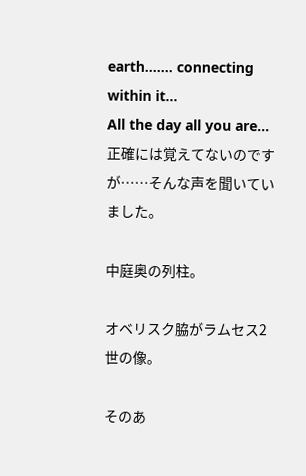earth....... connecting within it...
All the day all you are...
正確には覚えてないのですが……そんな声を聞いていました。

中庭奥の列柱。

オベリスク脇がラムセス2世の像。

そのあ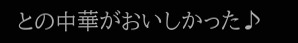との中華がおいしかった♪